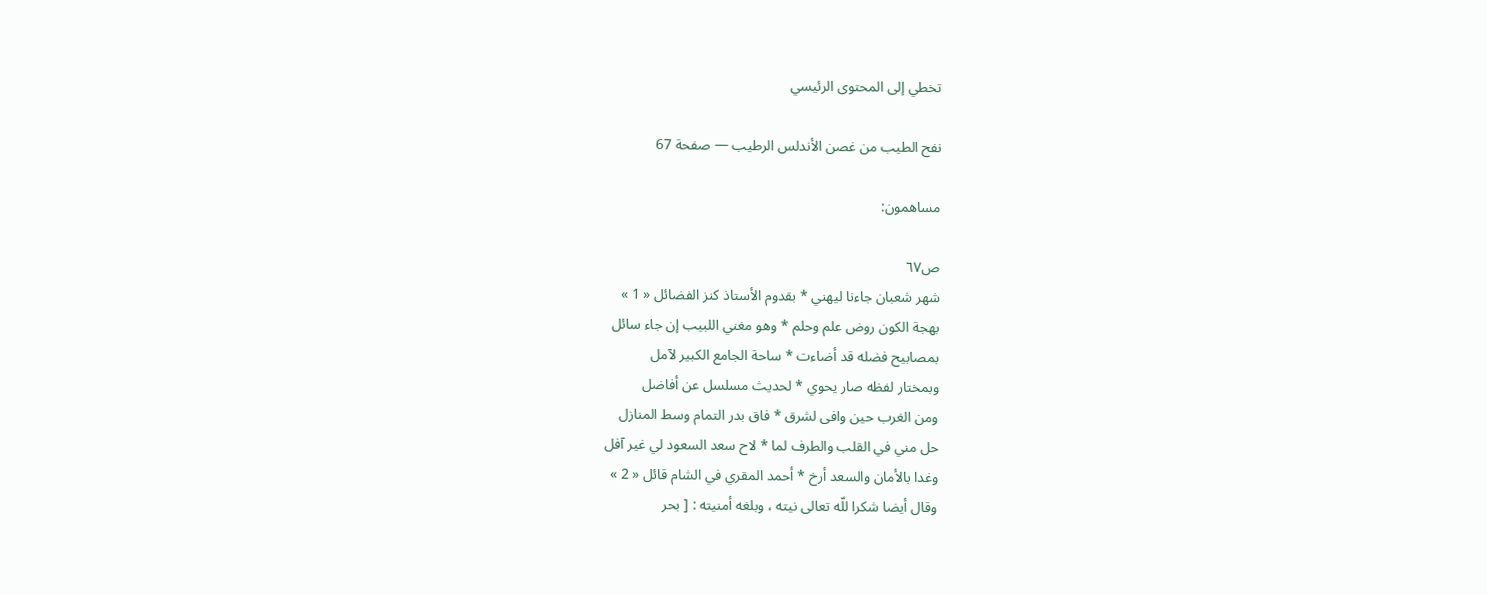تخطي إلى المحتوى الرئيسي

نفح الطيب من غصن الأندلس الرطيب — صفحة 67

مساهمون:

ص٦٧
شهر شعبان جاءنا ليهني * بقدوم الأستاذ كنز الفضائل « 1 »
بهجة الكون روض علم وحلم * وهو مغني اللبيب إن جاء سائل
بمصابيح فضله قد أضاءت * ساحة الجامع الكبير لآمل
وبمختار لفظه صار يحوي * لحديث مسلسل عن أفاضل
ومن الغرب حين وافى لشرق * فاق بدر التمام وسط المنازل
حل مني في القلب والطرف لما * لاح سعد السعود لي غير آفل
وغدا بالأمان والسعد أرخ * أحمد المقري في الشام قائل « 2 »
وقال أيضا شكرا للّه تعالى نيته ، وبلغه أمنيته : [ بحر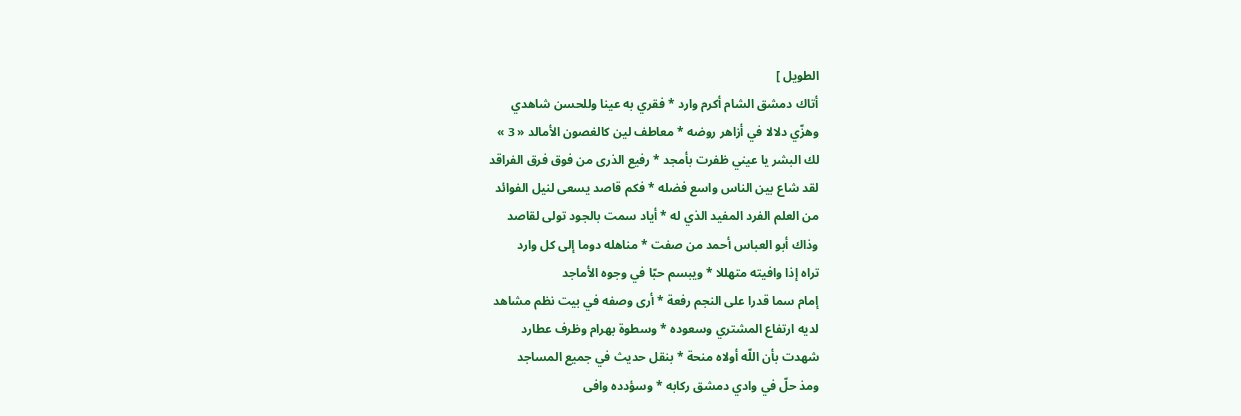الطويل ]
أتاك دمشق الشام أكرم وارد * فقري به عينا وللحسن شاهدي
وهزّي دلالا في أزاهر روضه * معاطف لين كالغصون الأمالد « 3 »
لك البشر يا عيني ظفرت بأمجد * رفيع الذرى من فوق فرق الفراقد
لقد شاع بين الناس واسع فضله * فكم قاصد يسعى لنيل الفوائد
من العلم الفرد المفيد الذي له * أياد سمت بالجود تولى لقاصد
وذاك أبو العباس أحمد من صفت * مناهله دوما إلى كل وارد
تراه إذا وافيته متهللا * ويبسم حبّا في وجوه الأماجد
إمام سما قدرا على النجم رفعة * أرى وصفه في بيت نظم مشاهد
لديه ارتفاع المشتري وسعوده * وسطوة بهرام وظرف عطارد
شهدت بأن اللّه أولاه منحة * بنقل حديث في جميع المساجد
ومذ حلّ في وادي دمشق ركابه * وسؤدده وافى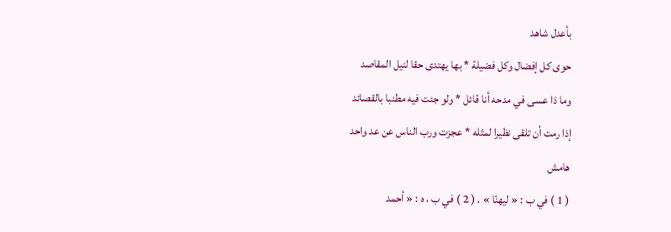بأعدل شاهد
حوى كل إفضال وكل فضيلة * بها يهتدى حقا لنيل المقاصد
وما ذا عسى في مدحه أنا قائل * ولو جئت فيه مطنبا بالقصائد
إذا رمت أن تلقى نظيرا لمثله * عجزت ورب الناس عن عد واحد
هامش
( 1 ) في ب : « ليهنّا » . ( 2 ) في ب ، ه : « أحمد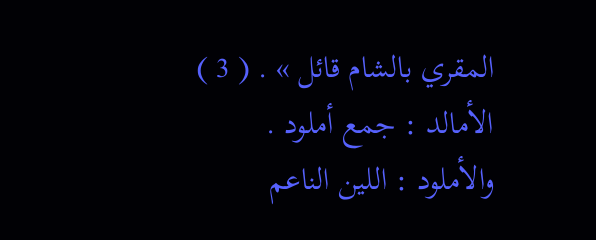المقري بالشام قائل » . ( 3 ) الأمالد : جمع أملود . والأملود : اللين الناعم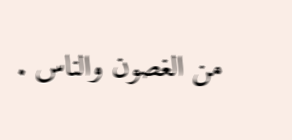من الغصون والناس .